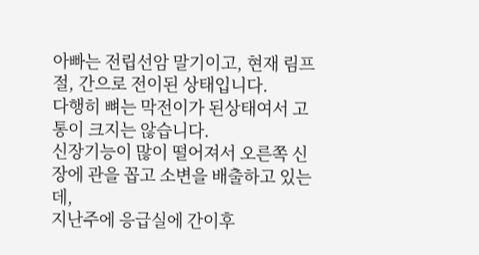아빠는 전립선암 말기이고, 현재 림프절, 간으로 전이된 상태입니다.
다행히 뼈는 막전이가 된상태여서 고통이 크지는 않습니다.
신장기능이 많이 떨어져서 오른쪽 신장에 관을 꼽고 소변을 배출하고 있는데,
지난주에 응급실에 간이후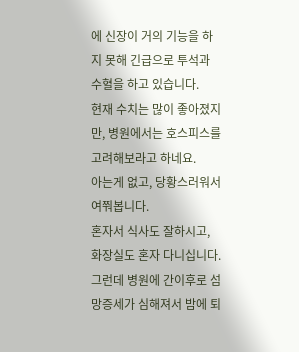에 신장이 거의 기능을 하지 못해 긴급으로 투석과 수혈을 하고 있습니다.
현재 수치는 많이 좋아졌지만, 병원에서는 호스피스를 고려해보라고 하네요.
아는게 없고, 당황스러워서 여쭤봅니다.
혼자서 식사도 잘하시고, 화장실도 혼자 다니십니다.
그런데 병원에 간이후로 섬망증세가 심해져서 밤에 퇴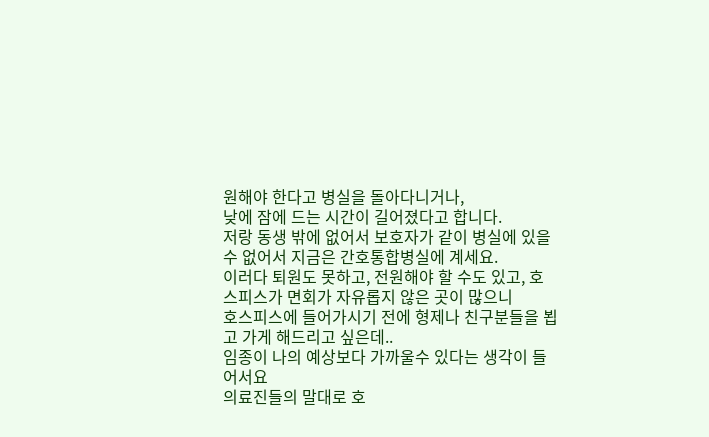원해야 한다고 병실을 돌아다니거나,
낮에 잠에 드는 시간이 길어졌다고 합니다.
저랑 동생 밖에 없어서 보호자가 같이 병실에 있을 수 없어서 지금은 간호통합병실에 계세요.
이러다 퇴원도 못하고, 전원해야 할 수도 있고, 호스피스가 면회가 자유롭지 않은 곳이 많으니
호스피스에 들어가시기 전에 형제나 친구분들을 뵙고 가게 해드리고 싶은데..
임종이 나의 예상보다 가까울수 있다는 생각이 들어서요
의료진들의 말대로 호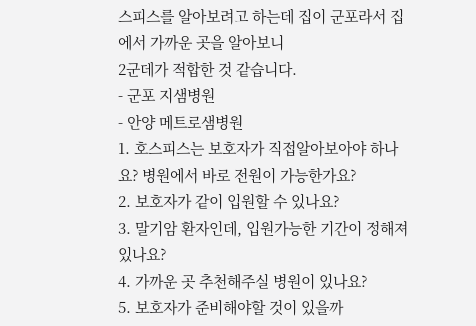스피스를 알아보려고 하는데 집이 군포라서 집에서 가까운 곳을 알아보니
2군데가 적합한 것 같습니다.
- 군포 지샘병원
- 안양 메트로샘병원
1. 호스피스는 보호자가 직접알아보아야 하나요? 병원에서 바로 전원이 가능한가요?
2. 보호자가 같이 입원할 수 있나요?
3. 말기암 환자인데, 입원가능한 기간이 정해져 있나요?
4. 가까운 곳 추천해주실 병원이 있나요?
5. 보호자가 준비해야할 것이 있을까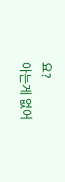요?
아는게 없어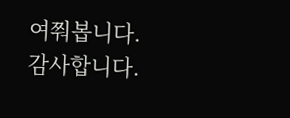여쭤봅니다.
감사합니다.